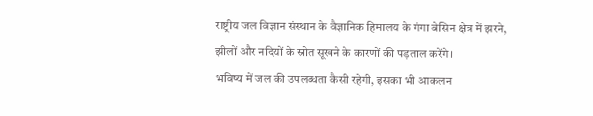राष्ट्रीय जल विज्ञान संस्थान के वैज्ञानिक हिमालय के गंगा बेसिन क्षेत्र में झरने, झीलों और नदियों के स्रोत सूखने के कारणों की पड़ताल करेंगे।
भविष्य में जल की उपलब्धता कैसी रहेगी, इसका भी आकलन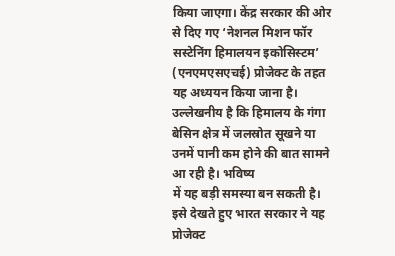किया जाएगा। केंद्र सरकार की ओर से दिए गए ‘नेशनल मिशन फॉर सस्टेनिंग हिमालयन इकोसिस्टम’ (एनएमएसएचई) प्रोजेक्ट के तहत यह अध्ययन किया जाना है।
उल्लेखनीय है कि हिमालय के गंगा बेसिन क्षेत्र में जलस्रोत सूखने या उनमें पानी कम होने की बात सामने आ रही है। भविष्य
में यह बड़ी समस्या बन सकती है। इसे देखते हुए भारत सरकार ने यह प्रोजेक्ट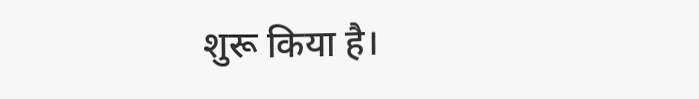शुरू किया है।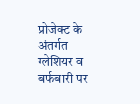प्रोजेक्ट के अंतर्गत ग्लेशियर व
बर्फबारी पर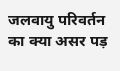जलवायु परिवर्तन का क्या असर पड़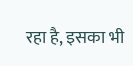रहा है, इसका भी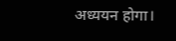अध्ययन होगा।